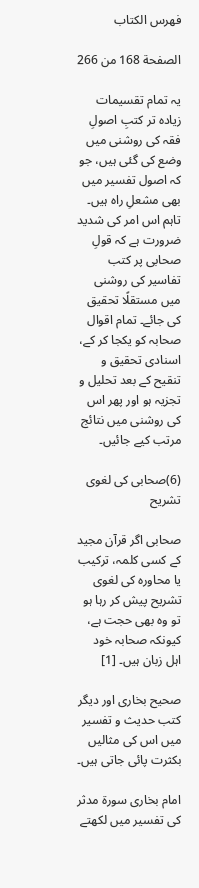فهرس الكتاب

الصفحة 168 من 266

یہ تمام تقسیمات زیادہ تر کتبِ اصولِ فقہ کی روشنی میں وضع کی گئی ہیں، جو کہ اصول تفسیر میں بھی مشعلِ راہ ہیں۔ تاہم اس امر کی شدید ضرورت ہے کہ قولِ صحابی پر کتب تفاسیر کی روشنی میں مستقلًا تحقیق کی جائے۔ تمام اقوال صحابہ کو یکجا کر کے، اسنادی تحقیق و تنقیح کے بعد تحلیل و تجزیہ ہو اور پھر اس کی روشنی میں نتائج مرتب کیے جائیں۔

(6)صحابی کی لغوی تشریح

صحابی اگر قرآن مجید کے کسی کلمہ، ترکیب یا محاورہ کی لغوی تشریح پیش کر رہا ہو تو وہ بھی حجت ہے، کیونکہ صحابہ خود اہل زبان ہیں۔ [1]

صحیح بخاری اور دیگر کتب حدیث و تفسیر میں اس کی مثالیں بکثرت پائی جاتی ہیں۔

امام بخاری سورۃ مدثر کی تفسیر میں لکھتے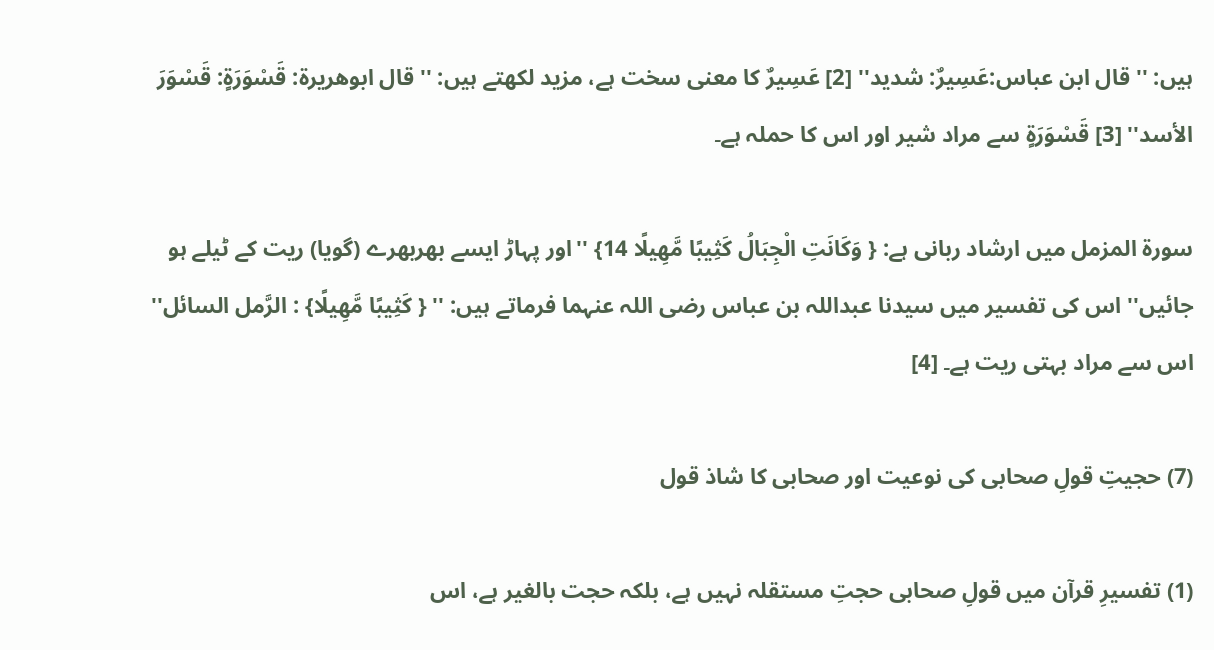ہیں: '' قال ابن عباس:عَسِيرٌ: شديد'' [2] عَسِيرٌ کا معنی سخت ہے، مزید لکھتے ہیں: '' قال ابوهريرة: قَسْوَرَةٍ: قَسْوَرَ الأسد'' [3] قَسْوَرَةٍ سے مراد شیر اور اس کا حملہ ہے۔

سورۃ المزمل میں ارشاد ربانی ہے: { وَكَانَتِ الْجِبَالُ كَثِيبًا مَّهِيلًا 14} ''اور پہاڑ ایسے بھربھرے (گویا) ریت کے ٹیلے ہو جائیں'' اس کی تفسیر میں سیدنا عبداللہ بن عباس رضی اللہ عنہما فرماتے ہیں: '' { كَثِيبًا مَّهِيلًا} : الرَّمل السائل'' اس سے مراد بہتی ریت ہے۔ [4]

(7) حجیتِ قولِ صحابی کی نوعیت اور صحابی کا شاذ قول

(1) تفسیرِ قرآن میں قولِ صحابی حجتِ مستقلہ نہیں ہے، بلکہ حجت بالغیر ہے، اس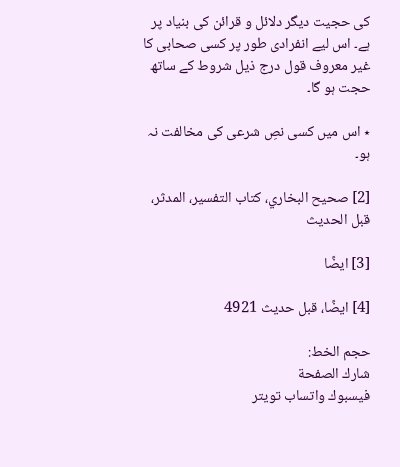کی حجیت دیگر دلائل و قرائن کی بنیاد پر ہے۔ اس لیے انفرادی طور پر کسی صحابی کا غیر معروف قول درج ذیل شروط کے ساتھ حجت ہو گا۔

٭ اس میں کسی نصِ شرعی کی مخالفت نہ ہو۔

[2] صحيح البخاري، كتاب التفسير، المدثر، قبل الحديث

[3] ايضًا

[4] ايضًا، قبل حديث 4921

حجم الخط:
شارك الصفحة
فيسبوك واتساب تويتر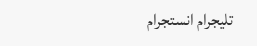تليجرام انستجرام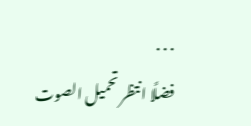. . .
فضلًا انتظر تحميل الصوت